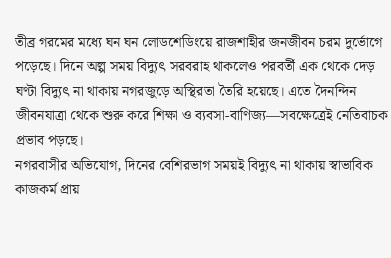তীব্র গরমের মধ্যে ঘন ঘন লোডশেডিংয়ে রাজশাহীর জনজীবন চরম দুর্ভোগে পড়েছে। দিনে অল্প সময় বিদ্যুৎ সরবরাহ থাকলেও পরবর্তী এক থেকে দেড় ঘণ্টা বিদ্যুৎ না থাকায় নগরজুড়ে অস্থিরতা তৈরি হয়েছে। এতে দৈনন্দিন জীবনযাত্রা থেকে শুরু করে শিক্ষা ও ব্যবসা-বাণিজ্য—সবক্ষেত্রেই নেতিবাচক প্রভাব পড়ছে।
নগরবাসীর অভিযোগ, দিনের বেশিরভাগ সময়ই বিদ্যুৎ না থাকায় স্বাভাবিক কাজকর্ম প্রায়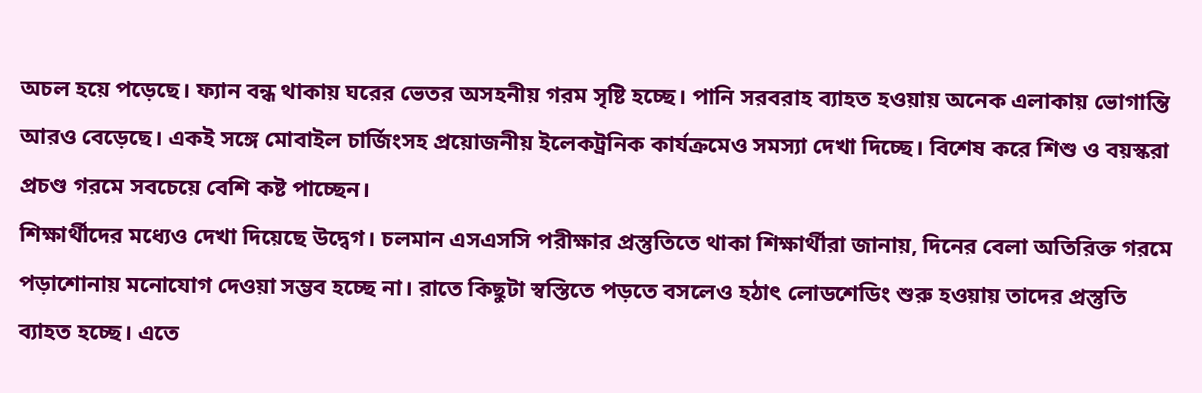অচল হয়ে পড়েছে। ফ্যান বন্ধ থাকায় ঘরের ভেতর অসহনীয় গরম সৃষ্টি হচ্ছে। পানি সরবরাহ ব্যাহত হওয়ায় অনেক এলাকায় ভোগান্তি আরও বেড়েছে। একই সঙ্গে মোবাইল চার্জিংসহ প্রয়োজনীয় ইলেকট্রনিক কার্যক্রমেও সমস্যা দেখা দিচ্ছে। বিশেষ করে শিশু ও বয়স্করা প্রচণ্ড গরমে সবচেয়ে বেশি কষ্ট পাচ্ছেন।
শিক্ষার্থীদের মধ্যেও দেখা দিয়েছে উদ্বেগ। চলমান এসএসসি পরীক্ষার প্রস্তুতিতে থাকা শিক্ষার্থীরা জানায়, দিনের বেলা অতিরিক্ত গরমে পড়াশোনায় মনোযোগ দেওয়া সম্ভব হচ্ছে না। রাতে কিছুটা স্বস্তিতে পড়তে বসলেও হঠাৎ লোডশেডিং শুরু হওয়ায় তাদের প্রস্তুতি ব্যাহত হচ্ছে। এতে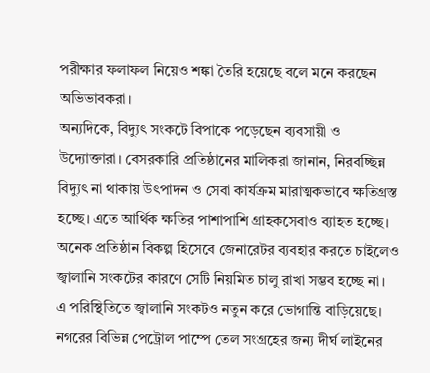পরীক্ষার ফলাফল নিয়েও শঙ্কা তৈরি হয়েছে বলে মনে করছেন অভিভাবকরা।
অন্যদিকে, বিদ্যুৎ সংকটে বিপাকে পড়েছেন ব্যবসায়ী ও উদ্যোক্তারা। বেসরকারি প্রতিষ্ঠানের মালিকরা জানান, নিরবচ্ছিন্ন বিদ্যুৎ না থাকায় উৎপাদন ও সেবা কার্যক্রম মারাত্মকভাবে ক্ষতিগ্রস্ত হচ্ছে। এতে আর্থিক ক্ষতির পাশাপাশি গ্রাহকসেবাও ব্যাহত হচ্ছে। অনেক প্রতিষ্ঠান বিকল্প হিসেবে জেনারেটর ব্যবহার করতে চাইলেও জ্বালানি সংকটের কারণে সেটি নিয়মিত চালু রাখা সম্ভব হচ্ছে না।
এ পরিস্থিতিতে জ্বালানি সংকটও নতুন করে ভোগান্তি বাড়িয়েছে। নগরের বিভিন্ন পেট্রোল পাম্পে তেল সংগ্রহের জন্য দীর্ঘ লাইনের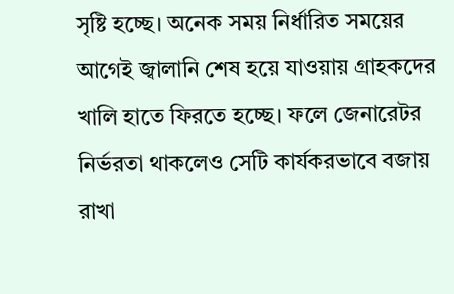সৃষ্টি হচ্ছে। অনেক সময় নির্ধারিত সময়ের আগেই জ্বালানি শেষ হয়ে যাওয়ায় গ্রাহকদের খালি হাতে ফিরতে হচ্ছে। ফলে জেনারেটর নির্ভরতা থাকলেও সেটি কার্যকরভাবে বজায় রাখা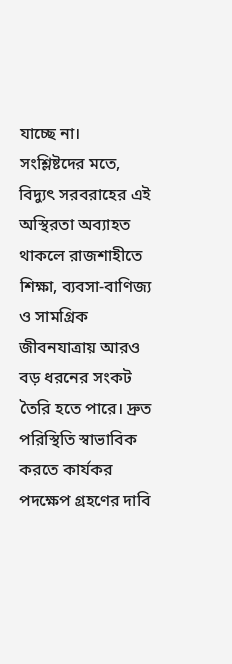যাচ্ছে না।
সংশ্লিষ্টদের মতে, বিদ্যুৎ সরবরাহের এই অস্থিরতা অব্যাহত থাকলে রাজশাহীতে শিক্ষা, ব্যবসা-বাণিজ্য ও সামগ্রিক জীবনযাত্রায় আরও বড় ধরনের সংকট তৈরি হতে পারে। দ্রুত পরিস্থিতি স্বাভাবিক করতে কার্যকর পদক্ষেপ গ্রহণের দাবি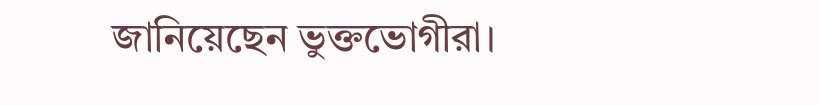জানিয়েছেন ভুক্তভোগীরা।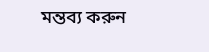মন্তব্য করুন